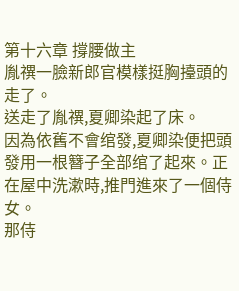第十六章 撐腰做主
胤禩一臉新郎官模樣挺胸擡頭的走了。
送走了胤禩,夏卿染起了床。
因為依舊不會绾發,夏卿染便把頭發用一根簪子全部绾了起來。正在屋中洗漱時,推門進來了一個侍女。
那侍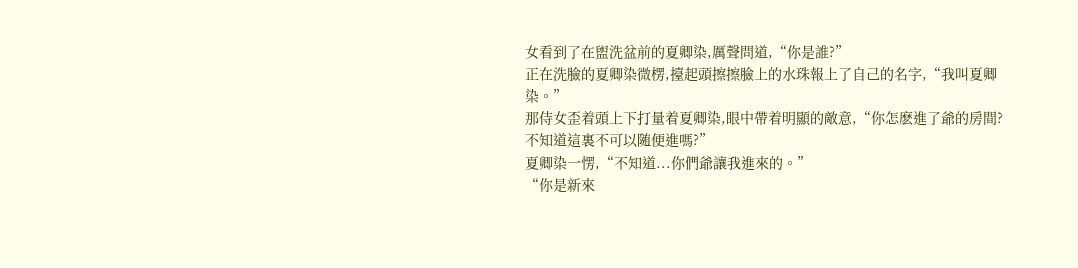女看到了在盥洗盆前的夏卿染,厲聲問道,“你是誰?”
正在洗臉的夏卿染微楞,擡起頭擦擦臉上的水珠報上了自己的名字,“我叫夏卿染。”
那侍女歪着頭上下打量着夏卿染,眼中帶着明顯的敵意,“你怎麽進了爺的房間?不知道這裏不可以随便進嗎?”
夏卿染一愣,“不知道...你們爺讓我進來的。”
“你是新來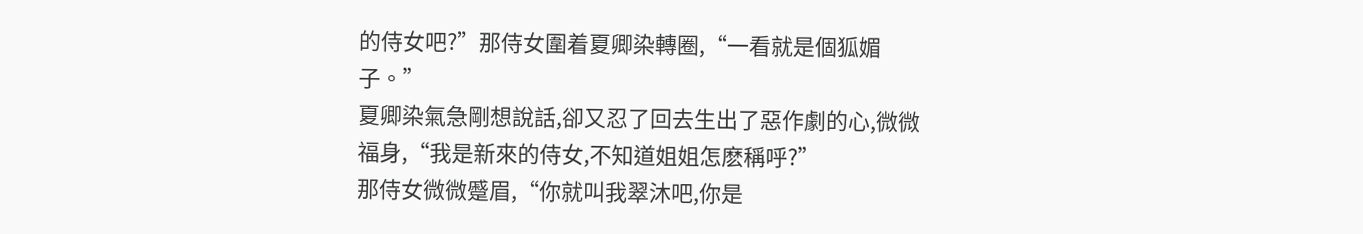的侍女吧?”那侍女圍着夏卿染轉圈,“一看就是個狐媚子。”
夏卿染氣急剛想說話,卻又忍了回去生出了惡作劇的心,微微福身,“我是新來的侍女,不知道姐姐怎麽稱呼?”
那侍女微微蹙眉,“你就叫我翠沐吧,你是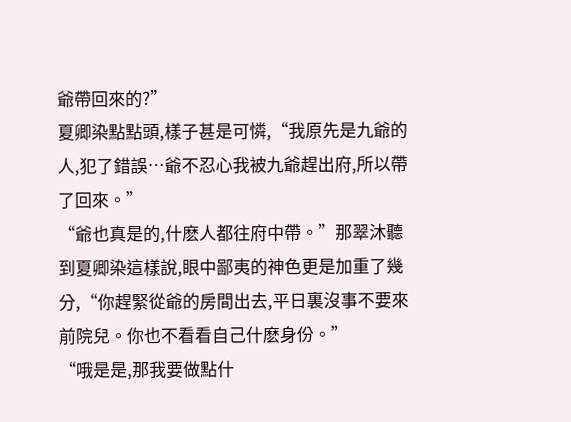爺帶回來的?”
夏卿染點點頭,樣子甚是可憐,“我原先是九爺的人,犯了錯誤…爺不忍心我被九爺趕出府,所以帶了回來。”
“爺也真是的,什麽人都往府中帶。”那翠沐聽到夏卿染這樣說,眼中鄙夷的神色更是加重了幾分,“你趕緊從爺的房間出去,平日裏沒事不要來前院兒。你也不看看自己什麽身份。”
“哦是是,那我要做點什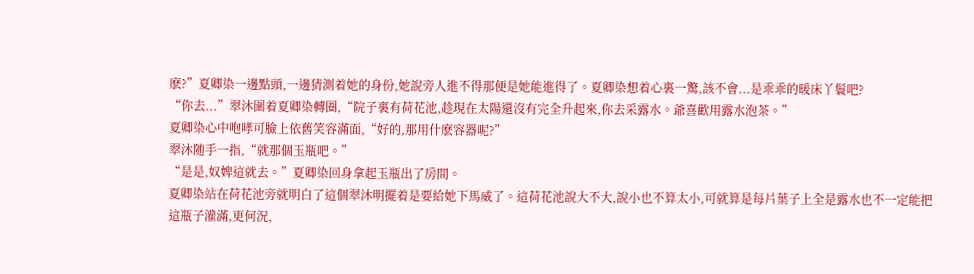麽?”夏卿染一邊點頭,一邊猜測着她的身份,她說旁人進不得那便是她能進得了。夏卿染想着心裏一驚,該不會...是乖乖的暖床丫鬟吧?
“你去...”翠沐圍着夏卿染轉圈,“院子裏有荷花池,趁現在太陽還沒有完全升起來,你去采露水。爺喜歡用露水泡茶。”
夏卿染心中咆哮可臉上依舊笑容滿面,“好的,那用什麽容器呢?”
翠沐随手一指,“就那個玉瓶吧。”
“是是,奴婢這就去。”夏卿染回身拿起玉瓶出了房間。
夏卿染站在荷花池旁就明白了這個翠沐明擺着是要給她下馬威了。這荷花池說大不大,說小也不算太小,可就算是每片葉子上全是露水也不一定能把這瓶子灌滿,更何況,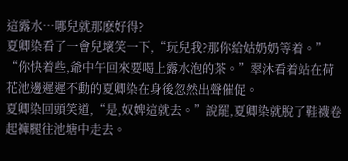這露水…哪兒就那麽好得?
夏卿染看了一會兒壞笑一下,“玩兒我?那你給姑奶奶等着。”
“你快着些,爺中午回來要喝上露水泡的茶。”翠沐看着站在荷花池邊遲遲不動的夏卿染在身後忽然出聲催促。
夏卿染回頭笑道,“是,奴婢這就去。”說罷,夏卿染就脫了鞋襪卷起褲腿往池塘中走去。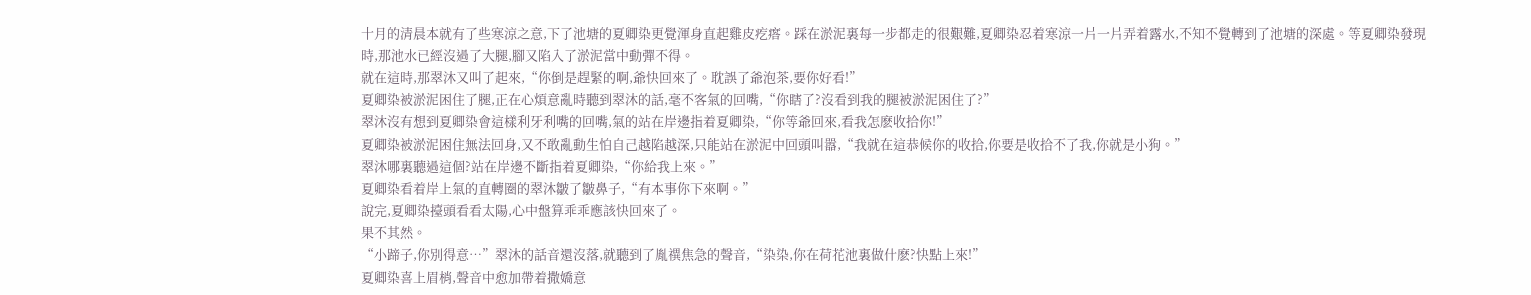十月的清晨本就有了些寒涼之意,下了池塘的夏卿染更覺渾身直起雞皮疙瘩。踩在淤泥裏每一步都走的很艱難,夏卿染忍着寒涼一片一片弄着露水,不知不覺轉到了池塘的深處。等夏卿染發現時,那池水已經沒過了大腿,腳又陷入了淤泥當中動彈不得。
就在這時,那翠沐又叫了起來,“你倒是趕緊的啊,爺快回來了。耽誤了爺泡茶,要你好看!”
夏卿染被淤泥困住了腿,正在心煩意亂時聽到翠沐的話,毫不客氣的回嘴,“你瞎了?沒看到我的腿被淤泥困住了?”
翠沐沒有想到夏卿染會這樣利牙利嘴的回嘴,氣的站在岸邊指着夏卿染,“你等爺回來,看我怎麽收拾你!”
夏卿染被淤泥困住無法回身,又不敢亂動生怕自己越陷越深,只能站在淤泥中回頭叫嚣,“我就在這恭候你的收拾,你要是收拾不了我,你就是小狗。”
翠沐哪裏聽過這個?站在岸邊不斷指着夏卿染,“你給我上來。”
夏卿染看着岸上氣的直轉圈的翠沐皺了皺鼻子,“有本事你下來啊。”
說完,夏卿染擡頭看看太陽,心中盤算乖乖應該快回來了。
果不其然。
“小蹄子,你別得意…”翠沐的話音還沒落,就聽到了胤禩焦急的聲音,“染染,你在荷花池裏做什麽?快點上來!”
夏卿染喜上眉梢,聲音中愈加帶着撒嬌意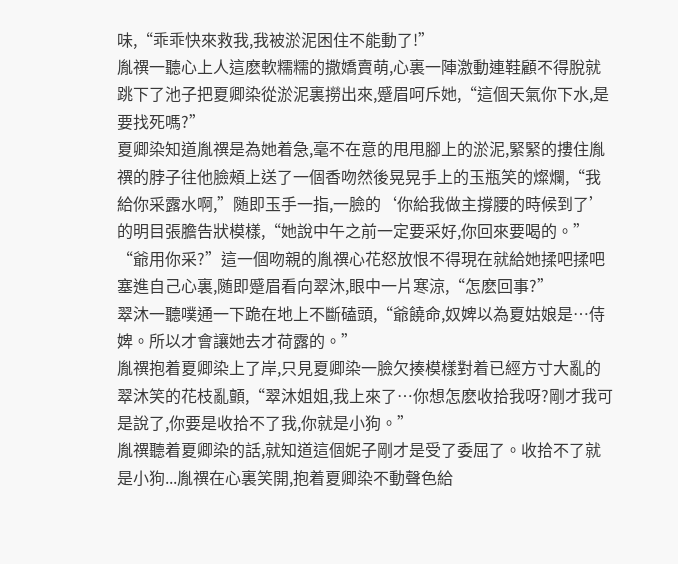味,“乖乖快來救我,我被淤泥困住不能動了!”
胤禩一聽心上人這麽軟糯糯的撒嬌賣萌,心裏一陣激動連鞋顧不得脫就跳下了池子把夏卿染從淤泥裏撈出來,蹙眉呵斥她,“這個天氣你下水,是要找死嗎?”
夏卿染知道胤禩是為她着急,毫不在意的甩甩腳上的淤泥,緊緊的摟住胤禩的脖子往他臉頰上送了一個香吻然後晃晃手上的玉瓶笑的燦爛,“我給你采露水啊,”随即玉手一指,一臉的‘你給我做主撐腰的時候到了’的明目張膽告狀模樣,“她說中午之前一定要采好,你回來要喝的。”
“爺用你采?”這一個吻親的胤禩心花怒放恨不得現在就給她揉吧揉吧塞進自己心裏,随即蹙眉看向翠沐,眼中一片寒涼,“怎麽回事?”
翠沐一聽噗通一下跪在地上不斷磕頭,“爺饒命,奴婢以為夏姑娘是…侍婢。所以才會讓她去才荷露的。”
胤禩抱着夏卿染上了岸,只見夏卿染一臉欠揍模樣對着已經方寸大亂的翠沐笑的花枝亂顫,“翠沐姐姐,我上來了…你想怎麽收拾我呀?剛才我可是說了,你要是收拾不了我,你就是小狗。”
胤禩聽着夏卿染的話,就知道這個妮子剛才是受了委屈了。收拾不了就是小狗...胤禩在心裏笑開,抱着夏卿染不動聲色給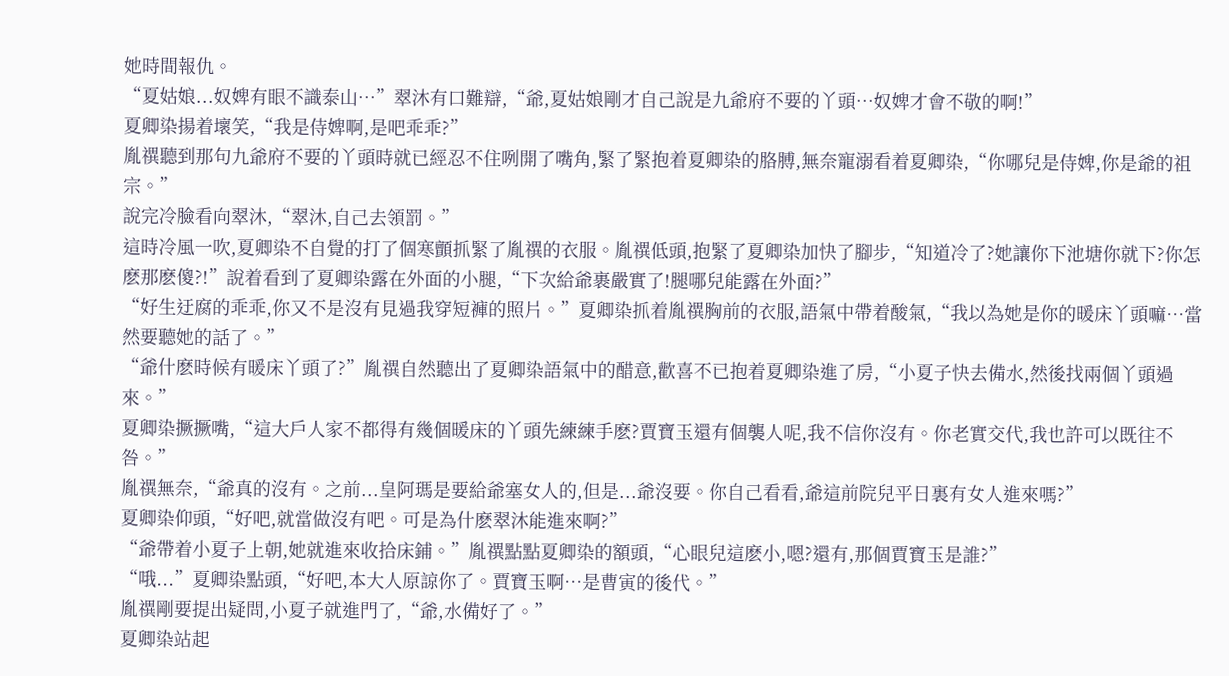她時間報仇。
“夏姑娘...奴婢有眼不識泰山…”翠沐有口難辯,“爺,夏姑娘剛才自己說是九爺府不要的丫頭…奴婢才會不敬的啊!”
夏卿染揚着壞笑,“我是侍婢啊,是吧乖乖?”
胤禩聽到那句九爺府不要的丫頭時就已經忍不住咧開了嘴角,緊了緊抱着夏卿染的胳膊,無奈寵溺看着夏卿染,“你哪兒是侍婢,你是爺的祖宗。”
說完冷臉看向翠沐,“翠沐,自己去領罰。”
這時冷風一吹,夏卿染不自覺的打了個寒顫抓緊了胤禩的衣服。胤禩低頭,抱緊了夏卿染加快了腳步,“知道冷了?她讓你下池塘你就下?你怎麽那麽傻?!”說着看到了夏卿染露在外面的小腿,“下次給爺裹嚴實了!腿哪兒能露在外面?”
“好生迂腐的乖乖,你又不是沒有見過我穿短褲的照片。”夏卿染抓着胤禩胸前的衣服,語氣中帶着酸氣,“我以為她是你的暖床丫頭嘛…當然要聽她的話了。”
“爺什麽時候有暖床丫頭了?”胤禩自然聽出了夏卿染語氣中的醋意,歡喜不已抱着夏卿染進了房,“小夏子快去備水,然後找兩個丫頭過來。”
夏卿染撅撅嘴,“這大戶人家不都得有幾個暖床的丫頭先練練手麽?賈寶玉還有個襲人呢,我不信你沒有。你老實交代,我也許可以既往不咎。”
胤禩無奈,“爺真的沒有。之前...皇阿瑪是要給爺塞女人的,但是...爺沒要。你自己看看,爺這前院兒平日裏有女人進來嗎?”
夏卿染仰頭,“好吧,就當做沒有吧。可是為什麽翠沐能進來啊?”
“爺帶着小夏子上朝,她就進來收拾床鋪。”胤禩點點夏卿染的額頭,“心眼兒這麽小,嗯?還有,那個賈寶玉是誰?”
“哦...”夏卿染點頭,“好吧,本大人原諒你了。賈寶玉啊…是曹寅的後代。”
胤禩剛要提出疑問,小夏子就進門了,“爺,水備好了。”
夏卿染站起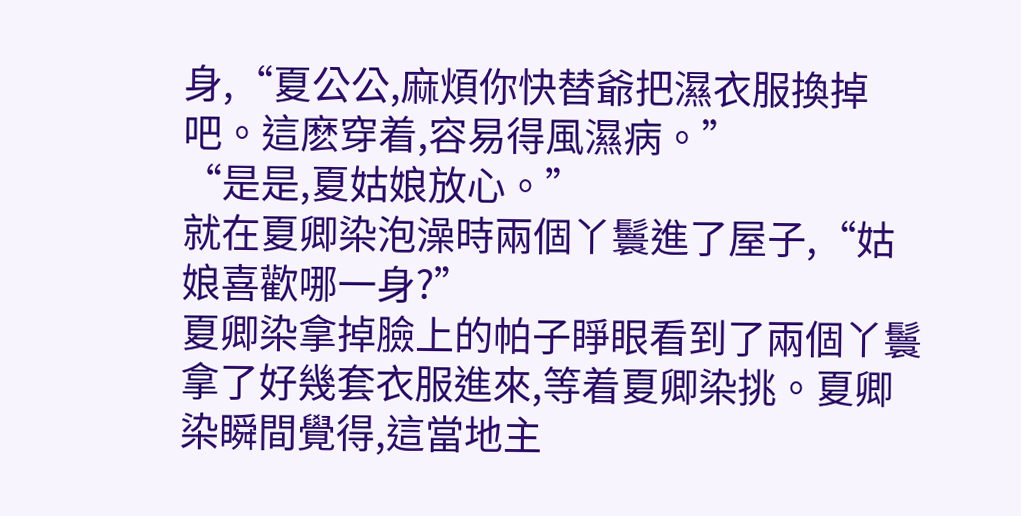身,“夏公公,麻煩你快替爺把濕衣服換掉吧。這麽穿着,容易得風濕病。”
“是是,夏姑娘放心。”
就在夏卿染泡澡時兩個丫鬟進了屋子,“姑娘喜歡哪一身?”
夏卿染拿掉臉上的帕子睜眼看到了兩個丫鬟拿了好幾套衣服進來,等着夏卿染挑。夏卿染瞬間覺得,這當地主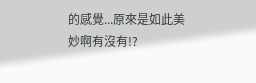的感覺...原來是如此美妙啊有沒有!?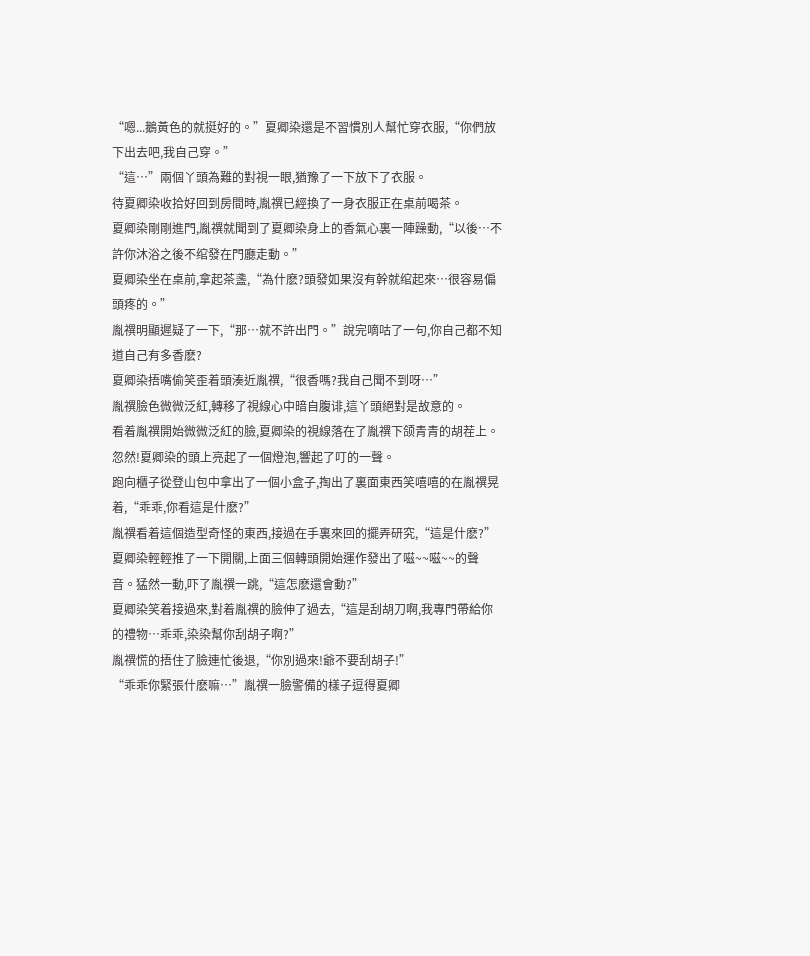“嗯...鵝黃色的就挺好的。”夏卿染還是不習慣別人幫忙穿衣服,“你們放下出去吧,我自己穿。”
“這…”兩個丫頭為難的對視一眼,猶豫了一下放下了衣服。
待夏卿染收拾好回到房間時,胤禩已經換了一身衣服正在桌前喝茶。
夏卿染剛剛進門,胤禩就聞到了夏卿染身上的香氣心裏一陣躁動,“以後…不許你沐浴之後不绾發在門廳走動。”
夏卿染坐在桌前,拿起茶盞,“為什麽?頭發如果沒有幹就绾起來…很容易偏頭疼的。”
胤禩明顯遲疑了一下,“那…就不許出門。”說完嘀咕了一句,你自己都不知道自己有多香麽?
夏卿染捂嘴偷笑歪着頭湊近胤禩,“很香嗎?我自己聞不到呀…”
胤禩臉色微微泛紅,轉移了視線心中暗自腹诽,這丫頭絕對是故意的。
看着胤禩開始微微泛紅的臉,夏卿染的視線落在了胤禩下颌青青的胡茬上。
忽然!夏卿染的頭上亮起了一個燈泡,響起了叮的一聲。
跑向櫃子從登山包中拿出了一個小盒子,掏出了裏面東西笑嘻嘻的在胤禩晃着,“乖乖,你看這是什麽?”
胤禩看着這個造型奇怪的東西,接過在手裏來回的擺弄研究,“這是什麽?”
夏卿染輕輕推了一下開關,上面三個轉頭開始運作發出了嗞~~嗞~~的聲音。猛然一動,吓了胤禩一跳,“這怎麽還會動?”
夏卿染笑着接過來,對着胤禩的臉伸了過去,“這是刮胡刀啊,我專門帶給你的禮物…乖乖,染染幫你刮胡子啊?”
胤禩慌的捂住了臉連忙後退,“你別過來!爺不要刮胡子!”
“乖乖你緊張什麽嘛…”胤禩一臉警備的樣子逗得夏卿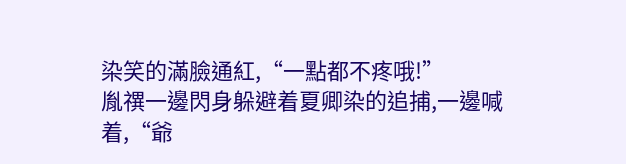染笑的滿臉通紅,“一點都不疼哦!”
胤禩一邊閃身躲避着夏卿染的追捕,一邊喊着,“爺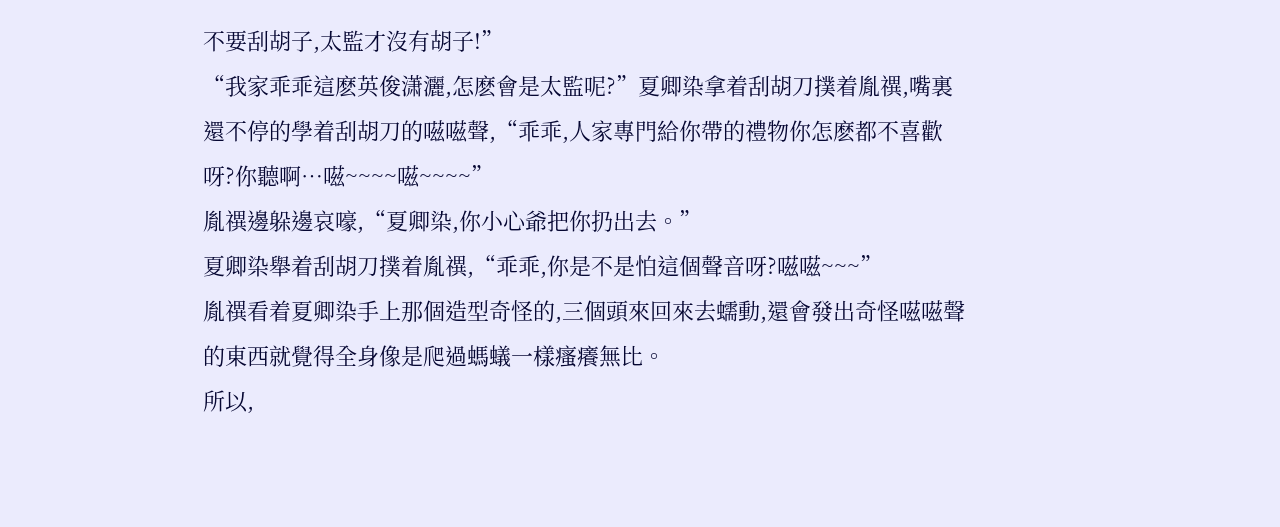不要刮胡子,太監才沒有胡子!”
“我家乖乖這麽英俊潇灑,怎麽會是太監呢?”夏卿染拿着刮胡刀撲着胤禩,嘴裏還不停的學着刮胡刀的嗞嗞聲,“乖乖,人家專門給你帶的禮物你怎麽都不喜歡呀?你聽啊…嗞~~~~嗞~~~~”
胤禩邊躲邊哀嚎,“夏卿染,你小心爺把你扔出去。”
夏卿染舉着刮胡刀撲着胤禩,“乖乖,你是不是怕這個聲音呀?嗞嗞~~~”
胤禩看着夏卿染手上那個造型奇怪的,三個頭來回來去蠕動,還會發出奇怪嗞嗞聲的東西就覺得全身像是爬過螞蟻一樣瘙癢無比。
所以,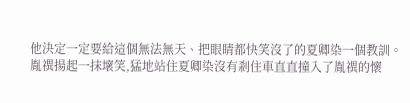他決定一定要給這個無法無天、把眼睛都快笑沒了的夏卿染一個教訓。
胤禩揚起一抹壞笑,猛地站住夏卿染沒有剎住車直直撞入了胤禩的懷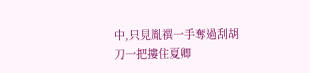中,只見胤禩一手奪過刮胡刀一把摟住夏卿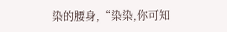染的腰身,“染染,你可知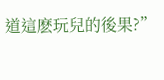道這麽玩兒的後果?”